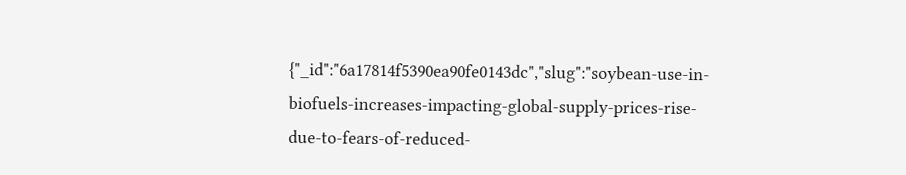{"_id":"6a17814f5390ea90fe0143dc","slug":"soybean-use-in-biofuels-increases-impacting-global-supply-prices-rise-due-to-fears-of-reduced-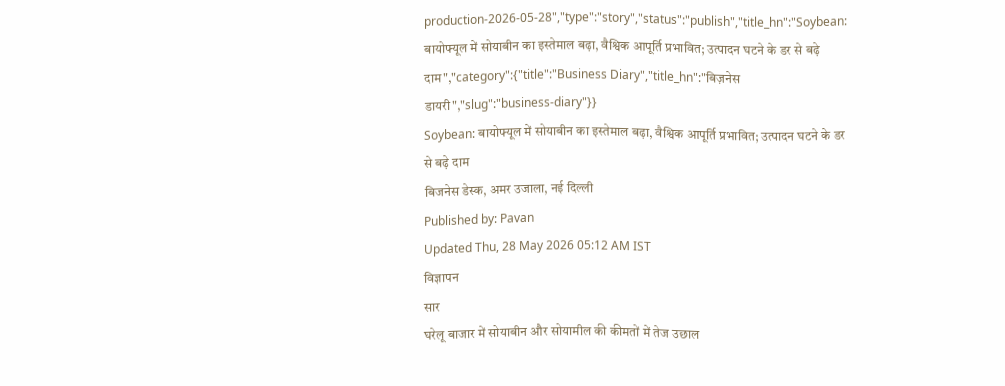production-2026-05-28","type":"story","status":"publish","title_hn":"Soybean: बायोफ्यूल में सोयाबीन का इस्तेमाल बढ़ा, वैश्विक आपूर्ति प्रभावित; उत्पादन घटने के डर से बढ़े दाम","category":{"title":"Business Diary","title_hn":"बिज़नेस डायरी","slug":"business-diary"}}
Soybean: बायोफ्यूल में सोयाबीन का इस्तेमाल बढ़ा, वैश्विक आपूर्ति प्रभावित; उत्पादन घटने के डर से बढ़े दाम
बिजनेस डेस्क, अमर उजाला, नई दिल्ली
Published by: Pavan
Updated Thu, 28 May 2026 05:12 AM IST
विज्ञापन
सार
घरेलू बाजार में सोयाबीन और सोयामील की कीमतों में तेज उछाल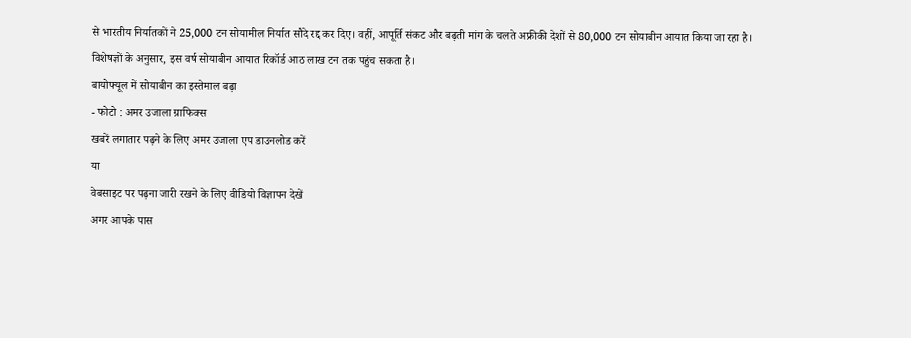से भारतीय निर्यातकों ने 25,000 टन सोयामील निर्यात सौदे रद्द कर दिए। वहीं, आपूर्ति संकट और बढ़ती मांग के चलते अफ्रीकी देशों से 80,000 टन सोयाबीन आयात किया जा रहा है। विशेषज्ञों के अनुसार, इस वर्ष सोयाबीन आयात रिकॉर्ड आठ लाख टन तक पहुंच सकता है।
बायोफ्यूल में सोयाबीन का इस्तेमाल बढ़ा
- फोटो : अमर उजाला ग्राफिक्स
खबरें लगातार पढ़ने के लिए अमर उजाला एप डाउनलोड करें
या
वेबसाइट पर पढ़ना जारी रखने के लिए वीडियो विज्ञापन देखें
अगर आपके पास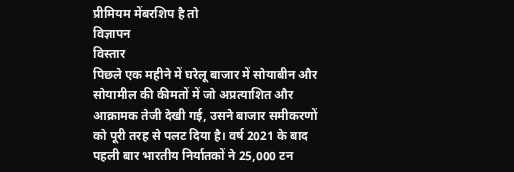प्रीमियम मेंबरशिप है तो
विज्ञापन
विस्तार
पिछले एक महीने में घरेलू बाजार में सोयाबीन और सोयामील की कीमतों में जो अप्रत्याशित और आक्रामक तेजी देखी गई, उसने बाजार समीकरणों को पूरी तरह से पलट दिया है। वर्ष 2021 के बाद पहली बार भारतीय निर्यातकों ने 25,000 टन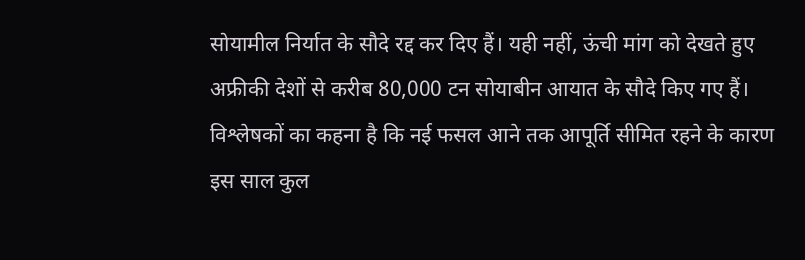सोयामील निर्यात के सौदे रद्द कर दिए हैं। यही नहीं, ऊंची मांग को देखते हुए अफ्रीकी देशों से करीब 80,000 टन सोयाबीन आयात के सौदे किए गए हैं। विश्लेषकों का कहना है कि नई फसल आने तक आपूर्ति सीमित रहने के कारण इस साल कुल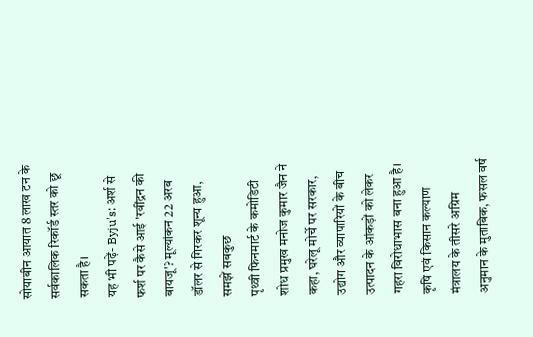सोयाबीन आयात 8 लाख टन के सर्वकालिक रिकॉर्ड स्तर को छू सकता है।
यह भी पढ़ें- Byju's: अर्श से फर्श पर कैसे आई 'रवींद्रन की बायजू'? मूल्यांकन 22 अरब डॉलर से गिरकर शून्य हुआ, समझें सबकुछ
पृथ्वी फिनमार्ट के कमोडिटी शोध प्रमुख मनोज कुमार जैन ने कहा, घरेलू मोर्चे पर सरकार, उद्योग और व्यापारियों के बीच उत्पादन के आंकड़ों को लेकर गहरा विरोधाभास बना हुआ है। कृषि एवं किसान कल्याण मंत्रालय के तीसरे अग्रिम अनुमान के मुताबिक, फसल वर्ष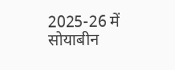2025-26 में सोयाबीन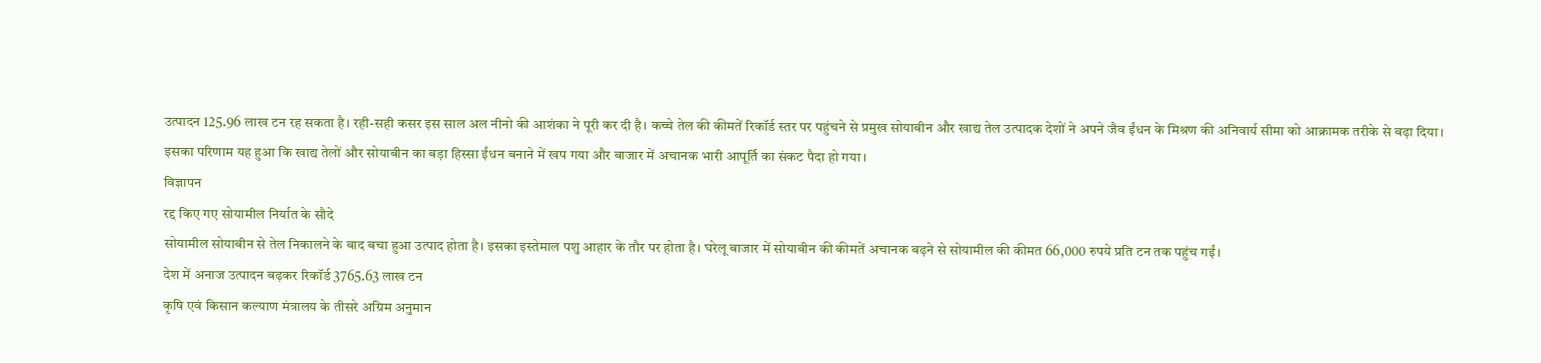उत्पादन 125.96 लाख टन रह सकता है। रही-सही कसर इस साल अल नीनो की आशंका ने पूरी कर दी है। कच्चे तेल की कीमतें रिकॉर्ड स्तर पर पहुंचने से प्रमुख सोयाबीन और खाद्य तेल उत्पादक देशों ने अपने जैव ईंधन के मिश्रण की अनिवार्य सीमा को आक्रामक तरीके से बढ़ा दिया। इसका परिणाम यह हुआ कि खाद्य तेलों और सोयाबीन का बड़ा हिस्सा ईंधन बनाने में खप गया और बाजार में अचानक भारी आपूर्ति का संकट पैदा हो गया।
विज्ञापन
रद्द किए गए सोयामील निर्यात के सौदे
सोयामील सोयाबीन से तेल निकालने के बाद बचा हुआ उत्पाद होता है। इसका इस्तेमाल पशु आहार के तौर पर होता है। घरेलू बाजार में सोयाबीन की कीमतें अचानक बढ़ने से सोयामील की कीमत 66,000 रुपये प्रति टन तक पहुंच गईं।
देश में अनाज उत्पादन बढ़कर रिकॉर्ड 3765.63 लाख टन
कृषि एवं किसान कल्याण मंत्रालय के तीसरे अग्रिम अनुमान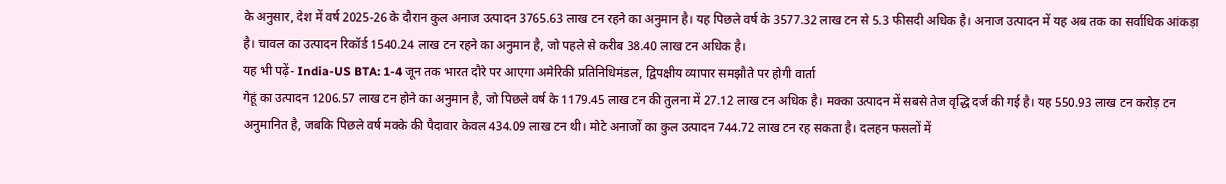के अनुसार, देश में वर्ष 2025-26 के दौरान कुल अनाज उत्पादन 3765.63 लाख टन रहने का अनुमान है। यह पिछले वर्ष के 3577.32 लाख टन से 5.3 फीसदी अधिक है। अनाज उत्पादन में यह अब तक का सर्वाधिक आंकड़ा है। चावल का उत्पादन रिकॉर्ड 1540.24 लाख टन रहने का अनुमान है, जो पहले से करीब 38.40 लाख टन अधिक है।
यह भी पढ़ें- India-US BTA: 1-4 जून तक भारत दौरे पर आएगा अमेरिकी प्रतिनिधिमंडल, द्विपक्षीय व्यापार समझौते पर होगी वार्ता
गेहूं का उत्पादन 1206.57 लाख टन होने का अनुमान है, जो पिछले वर्ष के 1179.45 लाख टन की तुलना में 27.12 लाख टन अधिक है। मक्का उत्पादन में सबसे तेज वृद्धि दर्ज की गई है। यह 550.93 लाख टन करोड़ टन अनुमानित है, जबकि पिछले वर्ष मक्के की पैदावार केवल 434.09 लाख टन थी। मोटे अनाजों का कुल उत्पादन 744.72 लाख टन रह सकता है। दलहन फसलों में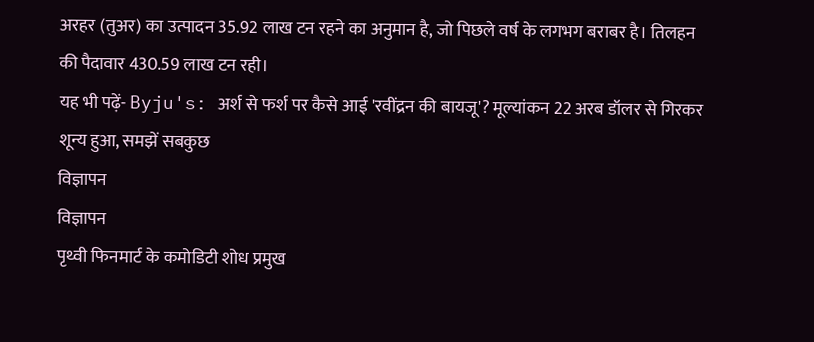अरहर (तुअर) का उत्पादन 35.92 लाख टन रहने का अनुमान है, जो पिछले वर्ष के लगभग बराबर है। तिलहन की पैदावार 430.59 लाख टन रही।
यह भी पढ़ें- Byju's: अर्श से फर्श पर कैसे आई 'रवींद्रन की बायजू'? मूल्यांकन 22 अरब डॉलर से गिरकर शून्य हुआ, समझें सबकुछ
विज्ञापन
विज्ञापन
पृथ्वी फिनमार्ट के कमोडिटी शोध प्रमुख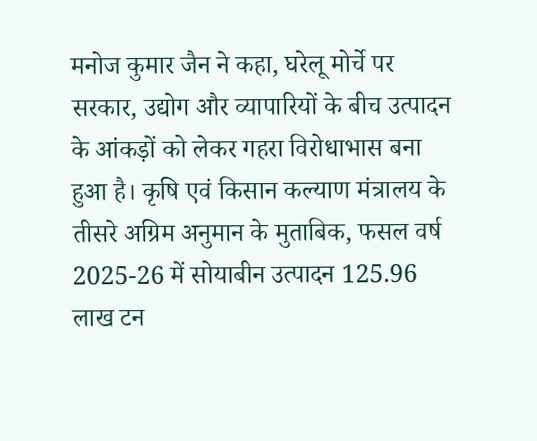मनोज कुमार जैन ने कहा, घरेलू मोर्चे पर सरकार, उद्योग और व्यापारियों के बीच उत्पादन के आंकड़ों को लेकर गहरा विरोधाभास बना हुआ है। कृषि एवं किसान कल्याण मंत्रालय के तीसरे अग्रिम अनुमान के मुताबिक, फसल वर्ष 2025-26 में सोयाबीन उत्पादन 125.96 लाख टन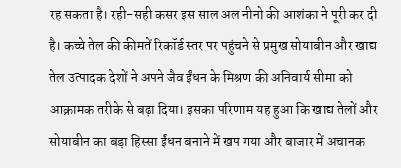रह सकता है। रही-सही कसर इस साल अल नीनो की आशंका ने पूरी कर दी है। कच्चे तेल की कीमतें रिकॉर्ड स्तर पर पहुंचने से प्रमुख सोयाबीन और खाद्य तेल उत्पादक देशों ने अपने जैव ईंधन के मिश्रण की अनिवार्य सीमा को आक्रामक तरीके से बढ़ा दिया। इसका परिणाम यह हुआ कि खाद्य तेलों और सोयाबीन का बड़ा हिस्सा ईंधन बनाने में खप गया और बाजार में अचानक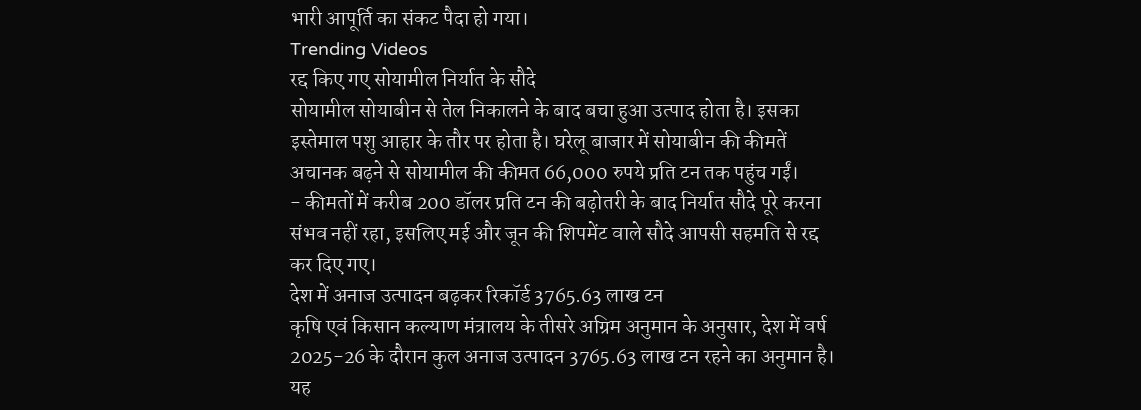भारी आपूर्ति का संकट पैदा हो गया।
Trending Videos
रद्द किए गए सोयामील निर्यात के सौदे
सोयामील सोयाबीन से तेल निकालने के बाद बचा हुआ उत्पाद होता है। इसका इस्तेमाल पशु आहार के तौर पर होता है। घरेलू बाजार में सोयाबीन की कीमतें अचानक बढ़ने से सोयामील की कीमत 66,000 रुपये प्रति टन तक पहुंच गईं।
- कीमतों में करीब 200 डॉलर प्रति टन की बढ़ोतरी के बाद निर्यात सौदे पूरे करना संभव नहीं रहा, इसलिए मई और जून की शिपमेंट वाले सौदे आपसी सहमति से रद्द कर दिए गए।
देश में अनाज उत्पादन बढ़कर रिकॉर्ड 3765.63 लाख टन
कृषि एवं किसान कल्याण मंत्रालय के तीसरे अग्रिम अनुमान के अनुसार, देश में वर्ष 2025-26 के दौरान कुल अनाज उत्पादन 3765.63 लाख टन रहने का अनुमान है। यह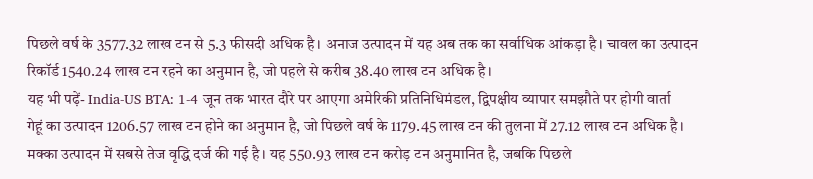पिछले वर्ष के 3577.32 लाख टन से 5.3 फीसदी अधिक है। अनाज उत्पादन में यह अब तक का सर्वाधिक आंकड़ा है। चावल का उत्पादन रिकॉर्ड 1540.24 लाख टन रहने का अनुमान है, जो पहले से करीब 38.40 लाख टन अधिक है।
यह भी पढ़ें- India-US BTA: 1-4 जून तक भारत दौरे पर आएगा अमेरिकी प्रतिनिधिमंडल, द्विपक्षीय व्यापार समझौते पर होगी वार्ता
गेहूं का उत्पादन 1206.57 लाख टन होने का अनुमान है, जो पिछले वर्ष के 1179.45 लाख टन की तुलना में 27.12 लाख टन अधिक है। मक्का उत्पादन में सबसे तेज वृद्धि दर्ज की गई है। यह 550.93 लाख टन करोड़ टन अनुमानित है, जबकि पिछले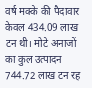वर्ष मक्के की पैदावार केवल 434.09 लाख टन थी। मोटे अनाजों का कुल उत्पादन 744.72 लाख टन रह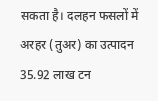सकता है। दलहन फसलों में अरहर (तुअर) का उत्पादन 35.92 लाख टन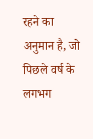रहने का अनुमान है, जो पिछले वर्ष के लगभग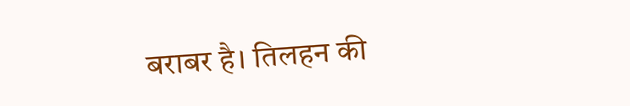बराबर है। तिलहन की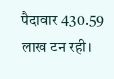पैदावार 430.59 लाख टन रही।